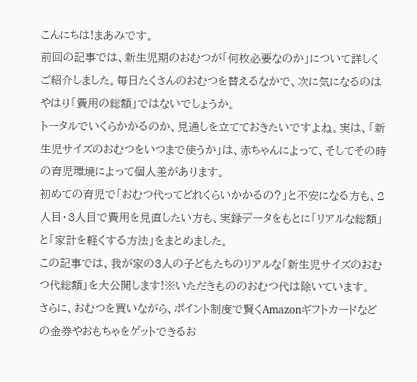こんにちは!まあみです。
前回の記事では、新生児期のおむつが「何枚必要なのか」について詳しくご紹介しました。毎日たくさんのおむつを替えるなかで、次に気になるのはやはり「費用の総額」ではないでしょうか。
トータルでいくらかかるのか、見通しを立てておきたいですよね。実は、「新生児サイズのおむつをいつまで使うか」は、赤ちゃんによって、そしてその時の育児環境によって個人差があります。
初めての育児で「おむつ代ってどれくらいかかるの?」と不安になる方も、2人目・3人目で費用を見直したい方も、実録データをもとに「リアルな総額」と「家計を軽くする方法」をまとめました。
この記事では、我が家の3人の子どもたちのリアルな「新生児サイズのおむつ代総額」を大公開します!※いただきもののおむつ代は除いています。
さらに、おむつを買いながら、ポイント制度で賢くAmazonギフトカードなどの金券やおもちゃをゲットできるお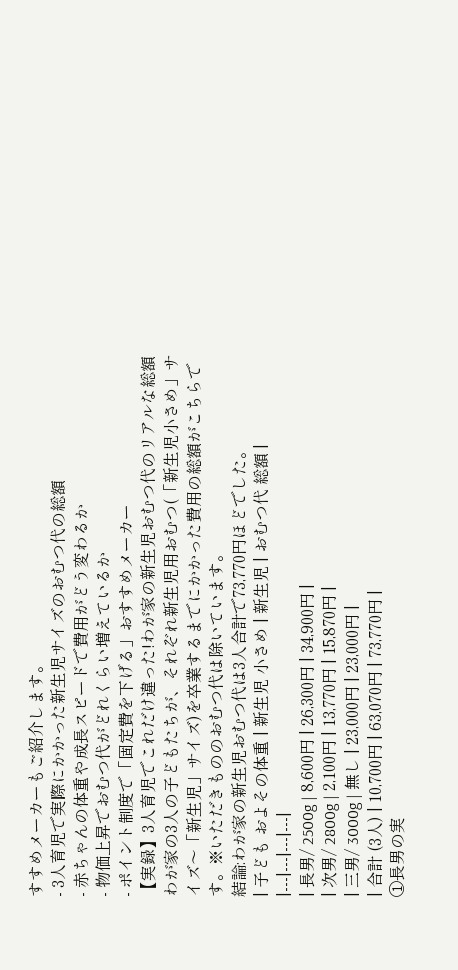すすめメーカーもご紹介します。
- 3人育児で実際にかかった新生児サイズのおむつ代の総額
- 赤ちゃんの体重や成長スピードで費用がどう変わるか
- 物価上昇でおむつ代がどれくらい増えているか
- ポイント制度で「固定費を下げる」おすすめメーカー
【実録】3人育児でこれだけ違った!わが家の新生児おむつ代のリアルな総額
わが家の3人の子どもたちが、それぞれ新生児用おむつ(「新生児小さめ」サイズ〜「新生児」サイズ)を卒業するまでにかかった費用の総額がこちらです。※いただきもののおむつ代は除いています。
結論:わが家の新生児おむつ代は3人合計で73,770円ほどでした。
| 子ども およその体重 | 新生児 小さめ | 新生児 | おむつ代 総額 |
|---|---|---|---|
| 長男/ 2500g | 8,600円 | 26,300円 | 34,900円 |
| 次男/ 2800g | 2,100円 | 13,770円 | 15,870円 |
| 三男/ 3000g | 無し | 23,000円 | 23,000円 |
| 合計 (3人) | 10,700円 | 63,070円 | 73,770円 |
①長男の実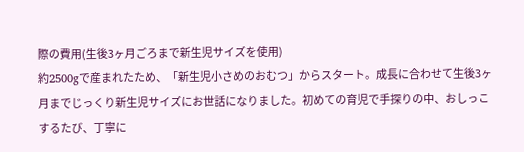際の費用(生後3ヶ月ごろまで新生児サイズを使用)
約2500gで産まれたため、「新生児小さめのおむつ」からスタート。成長に合わせて生後3ヶ月までじっくり新生児サイズにお世話になりました。初めての育児で手探りの中、おしっこするたび、丁寧に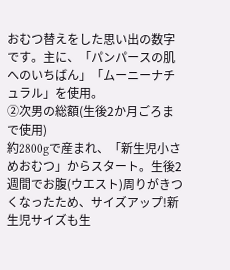おむつ替えをした思い出の数字です。主に、「パンパースの肌へのいちばん」「ムーニーナチュラル」を使用。
②次男の総額(生後2か月ごろまで使用)
約2800gで産まれ、「新生児小さめおむつ」からスタート。生後2週間でお腹(ウエスト)周りがきつくなったため、サイズアップ!新生児サイズも生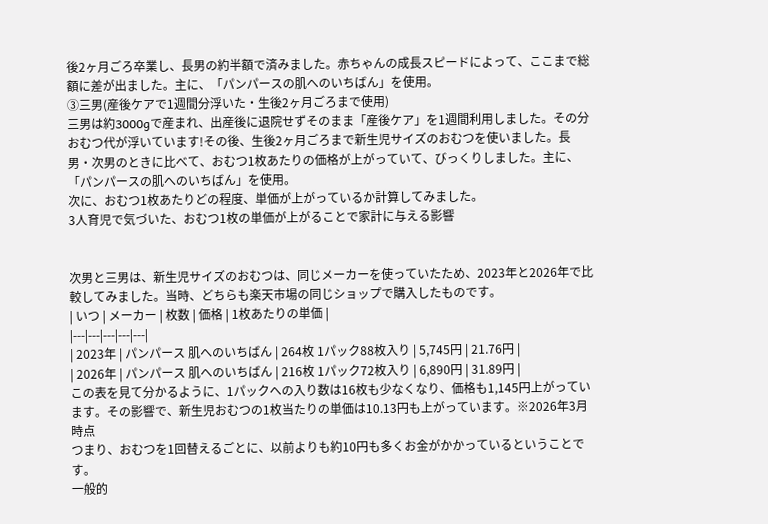後2ヶ月ごろ卒業し、長男の約半額で済みました。赤ちゃんの成長スピードによって、ここまで総額に差が出ました。主に、「パンパースの肌へのいちばん」を使用。
③三男(産後ケアで1週間分浮いた・生後2ヶ月ごろまで使用)
三男は約3000gで産まれ、出産後に退院せずそのまま「産後ケア」を1週間利用しました。その分おむつ代が浮いています!その後、生後2ヶ月ごろまで新生児サイズのおむつを使いました。長男・次男のときに比べて、おむつ1枚あたりの価格が上がっていて、びっくりしました。主に、「パンパースの肌へのいちばん」を使用。
次に、おむつ1枚あたりどの程度、単価が上がっているか計算してみました。
3人育児で気づいた、おむつ1枚の単価が上がることで家計に与える影響


次男と三男は、新生児サイズのおむつは、同じメーカーを使っていたため、2023年と2026年で比較してみました。当時、どちらも楽天市場の同じショップで購入したものです。
| いつ | メーカー | 枚数 | 価格 | 1枚あたりの単価 |
|---|---|---|---|---|
| 2023年 | パンパース 肌へのいちばん | 264枚 1パック88枚入り | 5,745円 | 21.76円 |
| 2026年 | パンパース 肌へのいちばん | 216枚 1パック72枚入り | 6,890円 | 31.89円 |
この表を見て分かるように、1パックへの入り数は16枚も少なくなり、価格も1,145円上がっています。その影響で、新生児おむつの1枚当たりの単価は10.13円も上がっています。※2026年3月時点
つまり、おむつを1回替えるごとに、以前よりも約10円も多くお金がかかっているということです。
一般的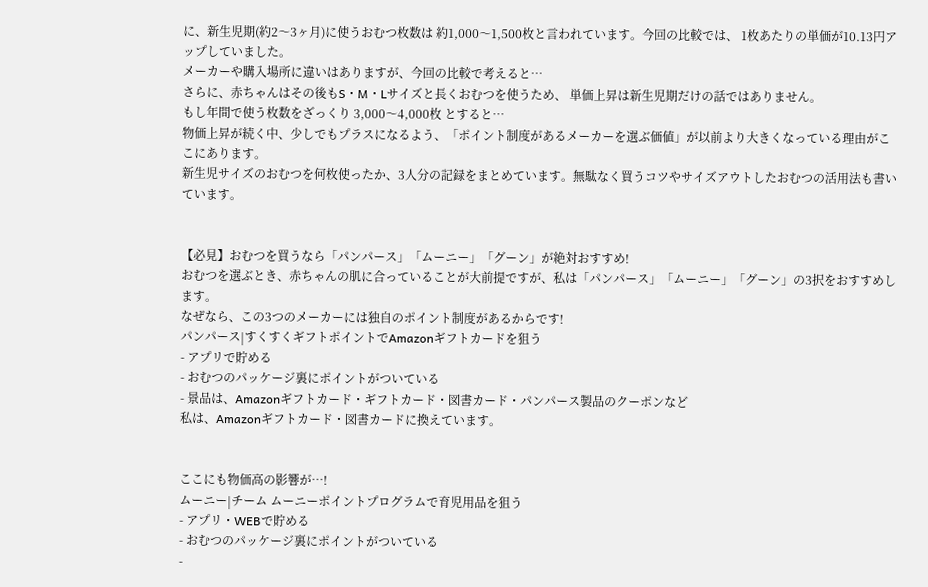に、新生児期(約2〜3ヶ月)に使うおむつ枚数は 約1,000〜1,500枚と言われています。今回の比較では、 1枚あたりの単価が10.13円アップしていました。
メーカーや購入場所に違いはありますが、今回の比較で考えると…
さらに、赤ちゃんはその後もS・M・Lサイズと長くおむつを使うため、 単価上昇は新生児期だけの話ではありません。
もし年間で使う枚数をざっくり 3,000〜4,000枚 とすると…
物価上昇が続く中、少しでもプラスになるよう、「ポイント制度があるメーカーを選ぶ価値」が以前より大きくなっている理由がここにあります。
新生児サイズのおむつを何枚使ったか、3人分の記録をまとめています。無駄なく買うコツやサイズアウトしたおむつの活用法も書いています。


【必見】おむつを買うなら「パンパース」「ムーニー」「グーン」が絶対おすすめ!
おむつを選ぶとき、赤ちゃんの肌に合っていることが大前提ですが、私は「パンパース」「ムーニー」「グーン」の3択をおすすめします。
なぜなら、この3つのメーカーには独自のポイント制度があるからです!
パンパース|すくすくギフトポイントでAmazonギフトカードを狙う
- アプリで貯める
- おむつのパッケージ裏にポイントがついている
- 景品は、Amazonギフトカード・ギフトカード・図書カード・パンパース製品のクーポンなど
私は、Amazonギフトカード・図書カードに換えています。


ここにも物価高の影響が…!
ムーニー|チーム ムーニーポイントプログラムで育児用品を狙う
- アプリ・WEBで貯める
- おむつのパッケージ裏にポイントがついている
-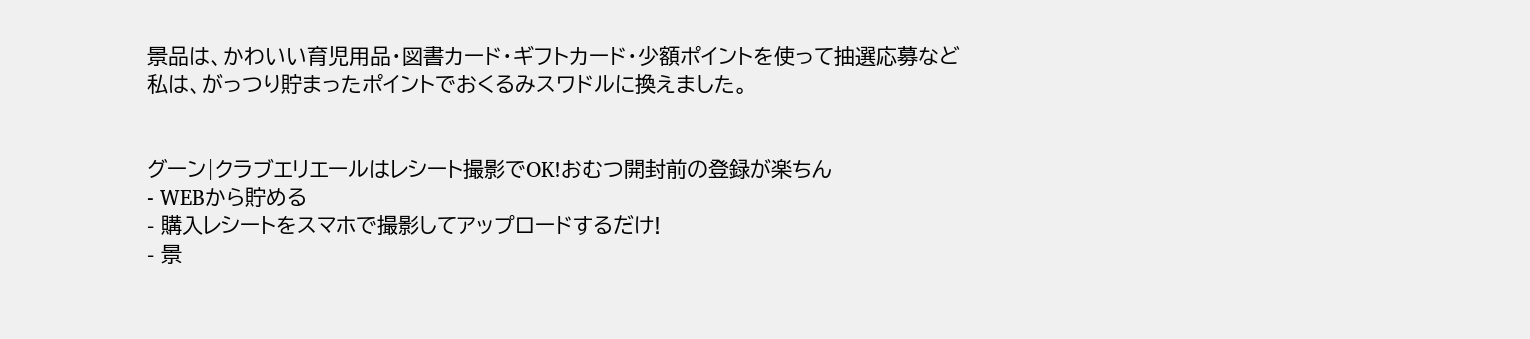景品は、かわいい育児用品・図書カード・ギフトカード・少額ポイントを使って抽選応募など
私は、がっつり貯まったポイントでおくるみスワドルに換えました。


グーン|クラブエリエールはレシート撮影でOK!おむつ開封前の登録が楽ちん
- WEBから貯める
- 購入レシートをスマホで撮影してアップロードするだけ!
- 景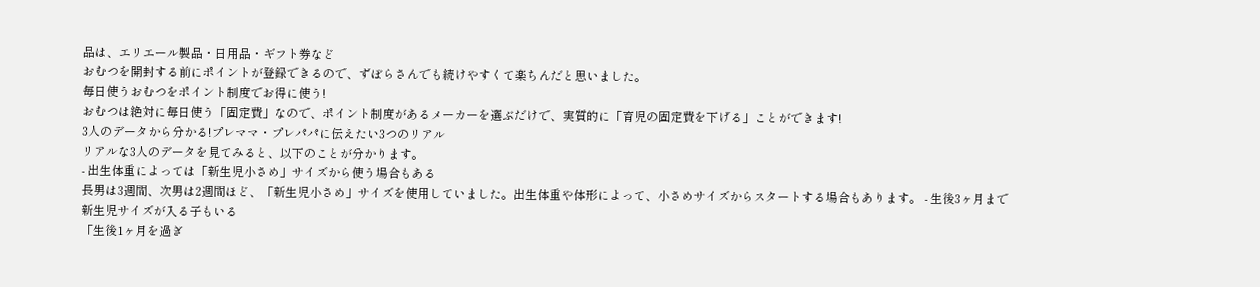品は、エリエール製品・日用品・ギフト券など
おむつを開封する前にポイントが登録できるので、ずぼらさんでも続けやすくて楽ちんだと思いました。
毎日使うおむつをポイント制度でお得に使う!
おむつは絶対に毎日使う「固定費」なので、ポイント制度があるメーカーを選ぶだけで、実質的に「育児の固定費を下げる」ことができます!
3人のデータから分かる!プレママ・プレパパに伝えたい3つのリアル
リアルな3人のデータを見てみると、以下のことが分かります。
- 出生体重によっては「新生児小さめ」サイズから使う場合もある
長男は3週間、次男は2週間ほど、「新生児小さめ」サイズを使用していました。出生体重や体形によって、小さめサイズからスタートする場合もあります。 - 生後3ヶ月まで新生児サイズが入る子もいる
「生後1ヶ月を過ぎ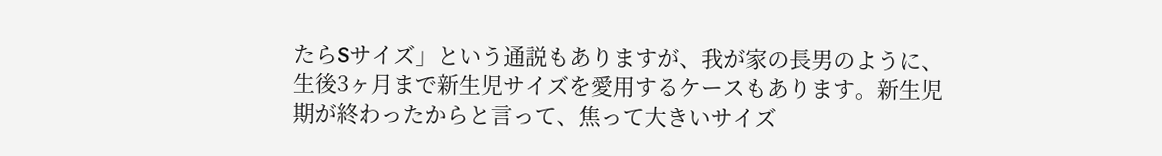たらSサイズ」という通説もありますが、我が家の長男のように、生後3ヶ月まで新生児サイズを愛用するケースもあります。新生児期が終わったからと言って、焦って大きいサイズ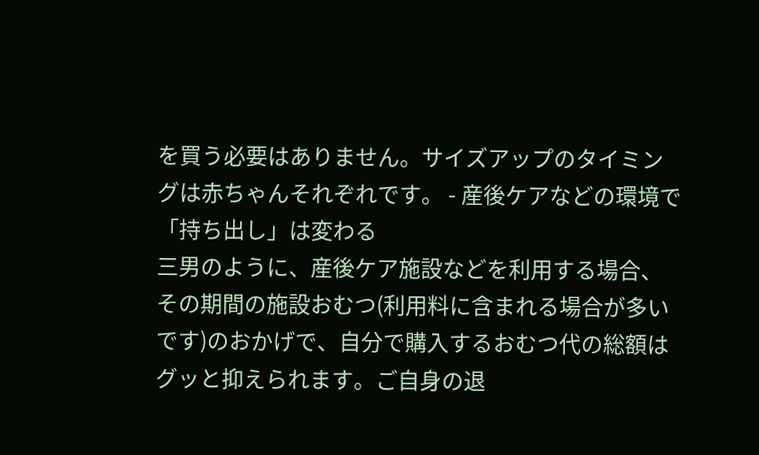を買う必要はありません。サイズアップのタイミングは赤ちゃんそれぞれです。 - 産後ケアなどの環境で「持ち出し」は変わる
三男のように、産後ケア施設などを利用する場合、その期間の施設おむつ(利用料に含まれる場合が多いです)のおかげで、自分で購入するおむつ代の総額はグッと抑えられます。ご自身の退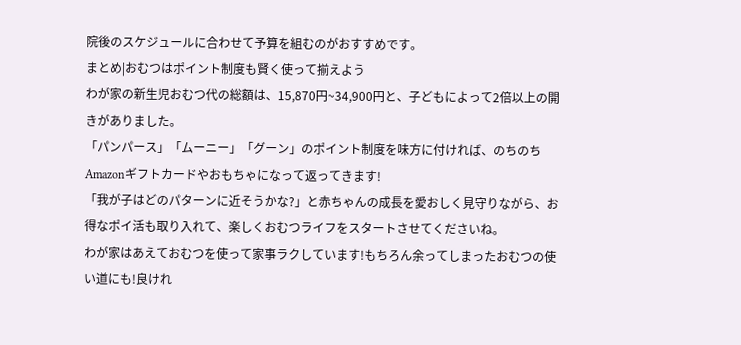院後のスケジュールに合わせて予算を組むのがおすすめです。
まとめ|おむつはポイント制度も賢く使って揃えよう
わが家の新生児おむつ代の総額は、15,870円~34,900円と、子どもによって2倍以上の開きがありました。
「パンパース」「ムーニー」「グーン」のポイント制度を味方に付ければ、のちのちAmazonギフトカードやおもちゃになって返ってきます!
「我が子はどのパターンに近そうかな?」と赤ちゃんの成長を愛おしく見守りながら、お得なポイ活も取り入れて、楽しくおむつライフをスタートさせてくださいね。
わが家はあえておむつを使って家事ラクしています!もちろん余ってしまったおむつの使い道にも!良けれ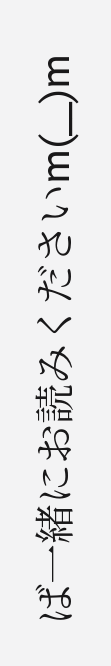ば一緒にお読みくださいm(__)m